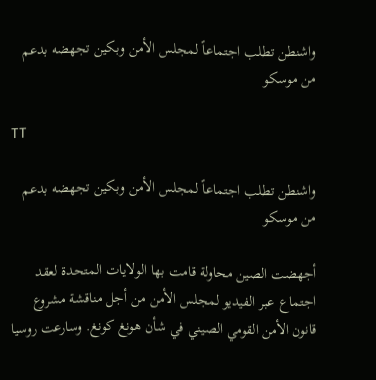واشنطن تطلب اجتماعاً لمجلس الأمن وبكين تجهضه بدعم من موسكو

TT

واشنطن تطلب اجتماعاً لمجلس الأمن وبكين تجهضه بدعم من موسكو

أجهضت الصين محاولة قامت بها الولايات المتحدة لعقد اجتماع عبر الفيديو لمجلس الأمن من أجل مناقشة مشروع قانون الأمن القومي الصيني في شأن هونغ كونغ. وسارعت روسيا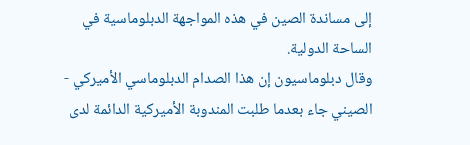إلى مساندة الصين في هذه المواجهة الدبلوماسية في الساحة الدولية.
وقال دبلوماسيون إن هذا الصدام الدبلوماسي الأميركي - الصيني جاء بعدما طلبت المندوبة الأميركية الدائمة لدى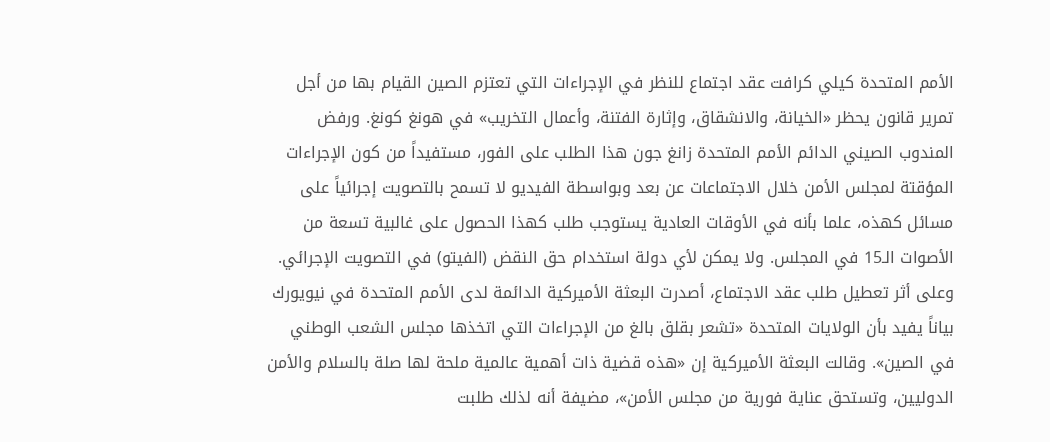الأمم المتحدة كيلي كرافت عقد اجتماع للنظر في الإجراءات التي تعتزم الصين القيام بها من أجل تمرير قانون يحظر «الخيانة، والانشقاق، وإثارة الفتنة، وأعمال التخريب» في هونغ كونغ. ورفض المندوب الصيني الدائم الأمم المتحدة زانغ جون هذا الطلب على الفور، مستفيداً من كون الإجراءات المؤقتة لمجلس الأمن خلال الاجتماعات عن بعد وبواسطة الفيديو لا تسمح بالتصويت إجرائياً على مسائل كهذه، علما بأنه في الأوقات العادية يستوجب طلب كهذا الحصول على غالبية تسعة من الأصوات الـ15 في المجلس. ولا يمكن لأي دولة استخدام حق النقض (الفيتو) في التصويت الإجرائي.
وعلى أثر تعطيل طلب عقد الاجتماع، أصدرت البعثة الأميركية الدائمة لدى الأمم المتحدة في نيويورك بياناً يفيد بأن الولايات المتحدة «تشعر بقلق بالغ من الإجراءات التي اتخذها مجلس الشعب الوطني في الصين». وقالت البعثة الأميركية إن «هذه قضية ذات أهمية عالمية ملحة لها صلة بالسلام والأمن الدوليين، وتستحق عناية فورية من مجلس الأمن»، مضيفة أنه لذلك طلبت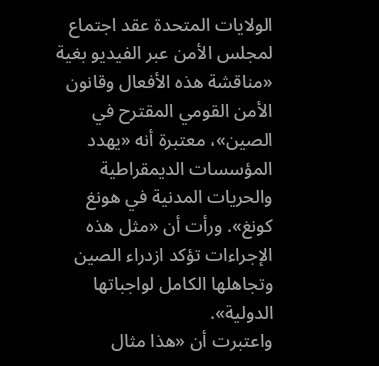الولايات المتحدة عقد اجتماع لمجلس الأمن عبر الفيديو بغية «مناقشة هذه الأفعال وقانون الأمن القومي المقترح في الصين»، معتبرة أنه «يهدد المؤسسات الديمقراطية والحريات المدنية في هونغ كونغ». ورأت أن «مثل هذه الإجراءات تؤكد ازدراء الصين وتجاهلها الكامل لواجباتها الدولية».
واعتبرت أن «هذا مثال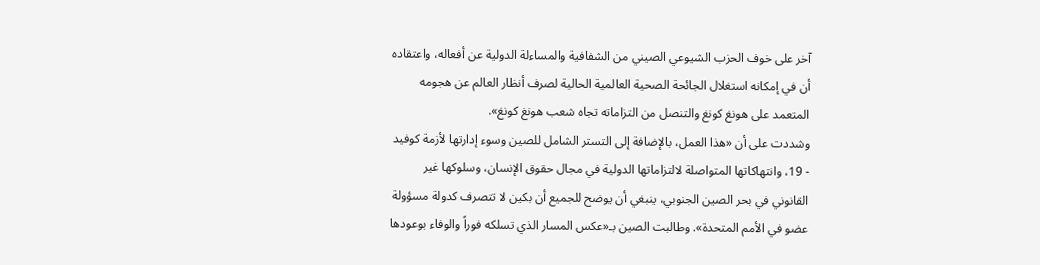آخر على خوف الحزب الشيوعي الصيني من الشفافية والمساءلة الدولية عن أفعاله، واعتقاده أن في إمكانه استغلال الجائحة الصحية العالمية الحالية لصرف أنظار العالم عن هجومه المتعمد على هونغ كونغ والتنصل من التزاماته تجاه شعب هونغ كونغ».
وشددت على أن «هذا العمل، بالإضافة إلى التستر الشامل للصين وسوء إدارتها لأزمة كوفيد - 19، وانتهاكاتها المتواصلة لالتزاماتها الدولية في مجال حقوق الإنسان، وسلوكها غير القانوني في بحر الصين الجنوبي، ينبغي أن يوضح للجميع أن بكين لا تتصرف كدولة مسؤولة عضو في الأمم المتحدة». وطالبت الصين بـ«عكس المسار الذي تسلكه فوراً والوفاء بوعودها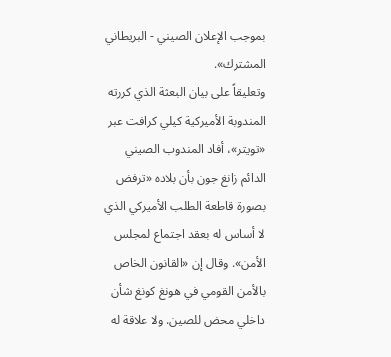بموجب الإعلان الصيني - البريطاني المشترك».
وتعليقاً على بيان البعثة الذي كررته المندوبة الأميركية كيلي كرافت عبر «تويتر»، أفاد المندوب الصيني الدائم زانغ جون بأن بلاده «ترفض بصورة قاطعة الطلب الأميركي الذي لا أساس له بعقد اجتماع لمجلس الأمن». وقال إن «القانون الخاص بالأمن القومي في هونغ كونغ شأن داخلي محض للصين. ولا علاقة له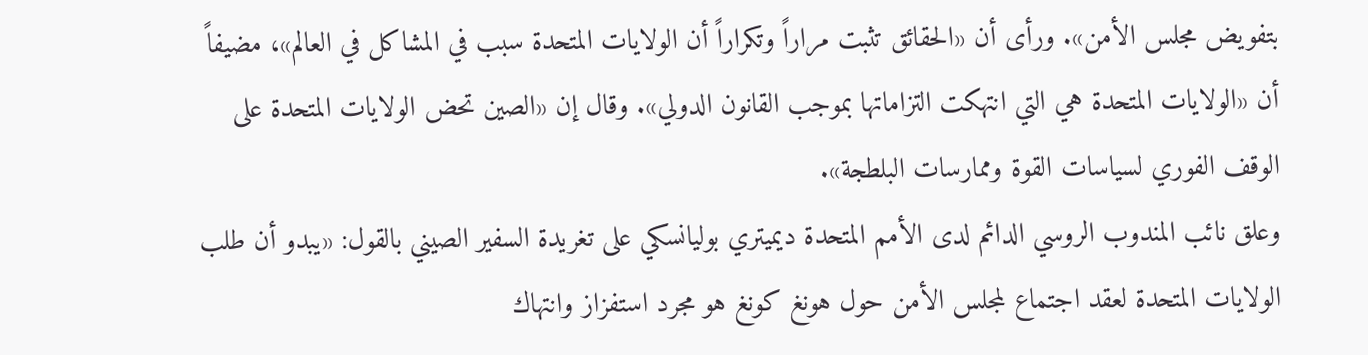بتفويض مجلس الأمن». ورأى أن «الحقائق تثبت مراراً وتكراراً أن الولايات المتحدة سبب في المشاكل في العالم»، مضيفاً أن «الولايات المتحدة هي التي انتهكت التزاماتها بموجب القانون الدولي». وقال إن «الصين تحض الولايات المتحدة على الوقف الفوري لسياسات القوة وممارسات البلطجة».
وعلق نائب المندوب الروسي الدائم لدى الأمم المتحدة ديميتري بوليانسكي على تغريدة السفير الصيني بالقول: «يبدو أن طلب الولايات المتحدة لعقد اجتماع لمجلس الأمن حول هونغ كونغ هو مجرد استفزاز وانتهاك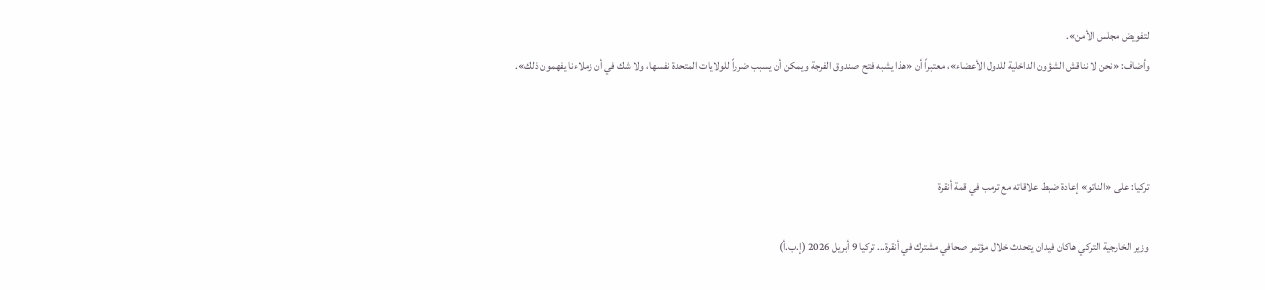لتفويض مجلس الأمن».
وأضاف: «نحن لا نناقش الشؤون الداخلية للدول الأعضاء»، معتبراً أن «هذا يشبه فتح صندوق الفرجة ويمكن أن يسبب ضرراً للولايات المتحدة نفسها، ولا شك في أن زملاءنا يفهمون ذلك».



تركيا: على «الناتو» إعادة ضبط علاقاته مع ترمب في قمة أنقرة

وزير الخارجية التركي هاكان فيدان يتحدث خلال مؤتمر صحافي مشترك في أنقرة... تركيا 9 أبريل 2026 (إ.ب.أ)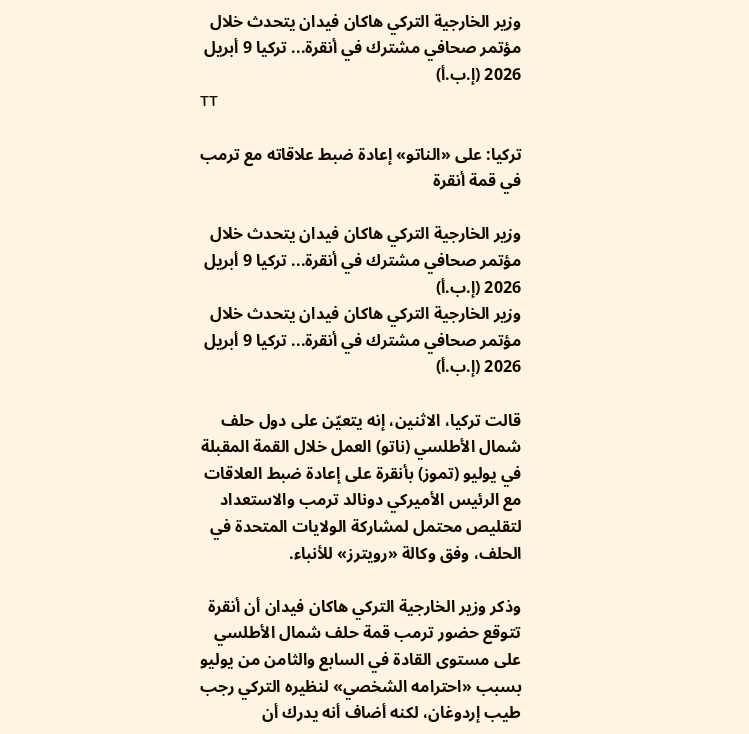وزير الخارجية التركي هاكان فيدان يتحدث خلال مؤتمر صحافي مشترك في أنقرة... تركيا 9 أبريل 2026 (إ.ب.أ)
TT

تركيا: على «الناتو» إعادة ضبط علاقاته مع ترمب في قمة أنقرة

وزير الخارجية التركي هاكان فيدان يتحدث خلال مؤتمر صحافي مشترك في أنقرة... تركيا 9 أبريل 2026 (إ.ب.أ)
وزير الخارجية التركي هاكان فيدان يتحدث خلال مؤتمر صحافي مشترك في أنقرة... تركيا 9 أبريل 2026 (إ.ب.أ)

قالت تركيا، الاثنين، إنه يتعيّن على دول حلف شمال الأطلسي (ناتو) العمل خلال القمة المقبلة في يوليو (تموز) بأنقرة على إعادة ضبط العلاقات مع الرئيس الأميركي دونالد ترمب والاستعداد لتقليص محتمل لمشاركة الولايات المتحدة في الحلف، وفق وكالة «رويترز» للأنباء.

وذكر وزير الخارجية التركي هاكان فيدان أن أنقرة تتوقع حضور ترمب قمة حلف شمال الأطلسي على مستوى القادة في السابع والثامن من يوليو بسبب «احترامه الشخصي» لنظيره التركي رجب طيب إردوغان، لكنه أضاف أنه يدرك أن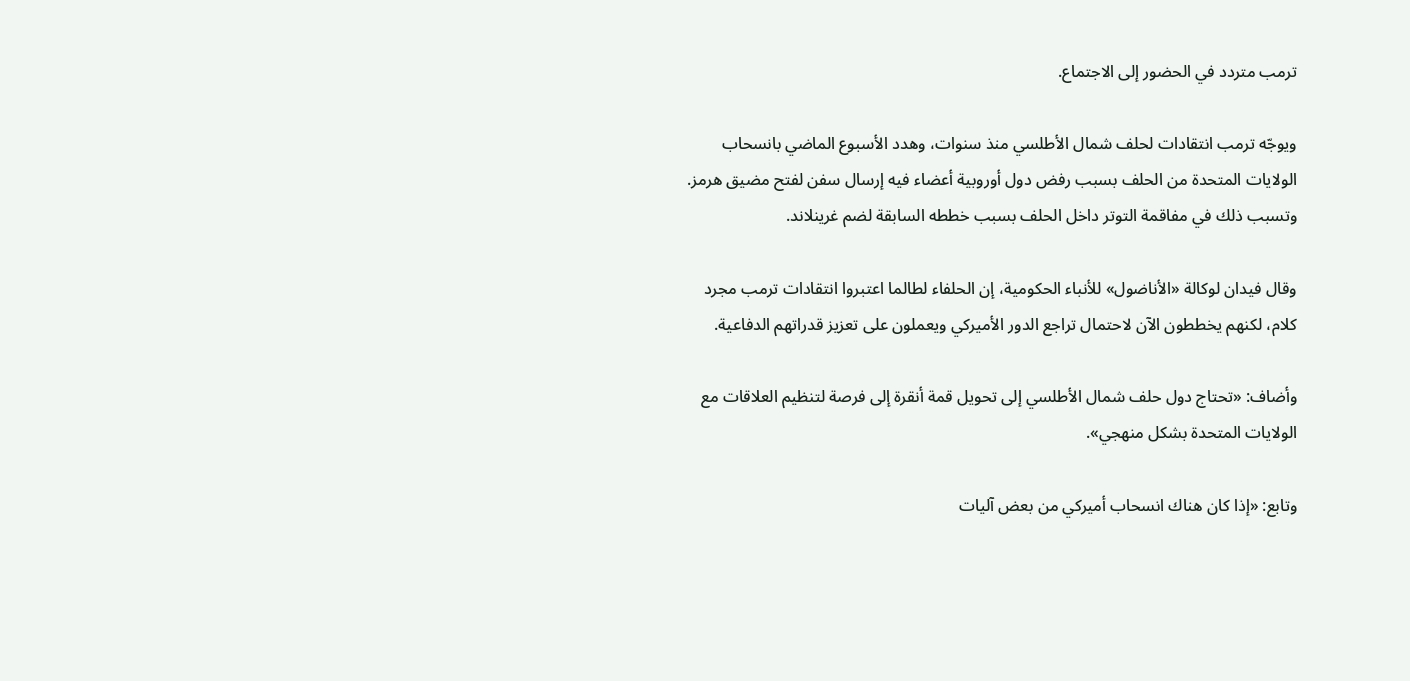ترمب متردد في الحضور إلى الاجتماع.

ويوجّه ترمب انتقادات لحلف شمال الأطلسي منذ سنوات، وهدد الأسبوع الماضي بانسحاب الولايات المتحدة من الحلف بسبب رفض دول أوروبية أعضاء فيه إرسال سفن لفتح مضيق هرمز. وتسبب ذلك في مفاقمة التوتر داخل الحلف بسبب خططه السابقة لضم غرينلاند.

وقال فيدان لوكالة «الأناضول» للأنباء الحكومية، إن الحلفاء لطالما اعتبروا انتقادات ترمب مجرد كلام، لكنهم يخططون الآن لاحتمال تراجع الدور الأميركي ويعملون على تعزيز قدراتهم الدفاعية.

وأضاف: «تحتاج دول حلف شمال الأطلسي إلى تحويل قمة أنقرة إلى فرصة لتنظيم العلاقات مع الولايات المتحدة بشكل منهجي».

وتابع: «إذا كان هناك انسحاب أميركي من بعض آليات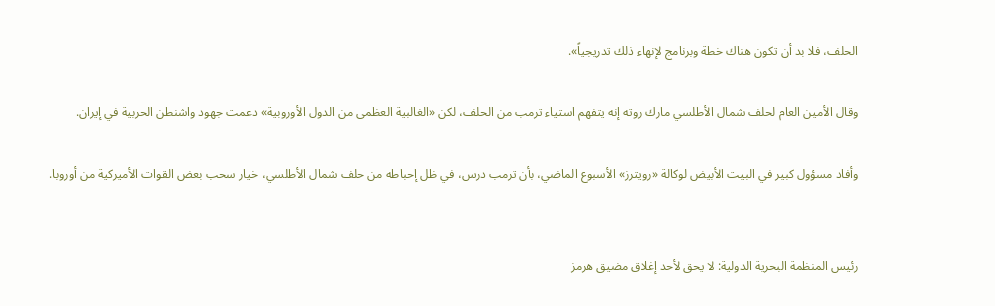الحلف، فلا بد أن تكون هناك خطة وبرنامج لإنهاء ذلك تدريجياً».

وقال الأمين العام لحلف شمال الأطلسي مارك روته إنه يتفهم استياء ترمب من الحلف، لكن «الغالبية العظمى من الدول الأوروبية» دعمت جهود واشنطن الحربية في إيران.

وأفاد مسؤول كبير في البيت الأبيض لوكالة «رويترز» الأسبوع الماضي، بأن ترمب درس، في ظل إحباطه من حلف شمال الأطلسي، خيار سحب بعض القوات الأميركية من أوروبا.


رئيس المنظمة البحرية الدولية: لا يحق لأحد إغلاق مضيق هرمز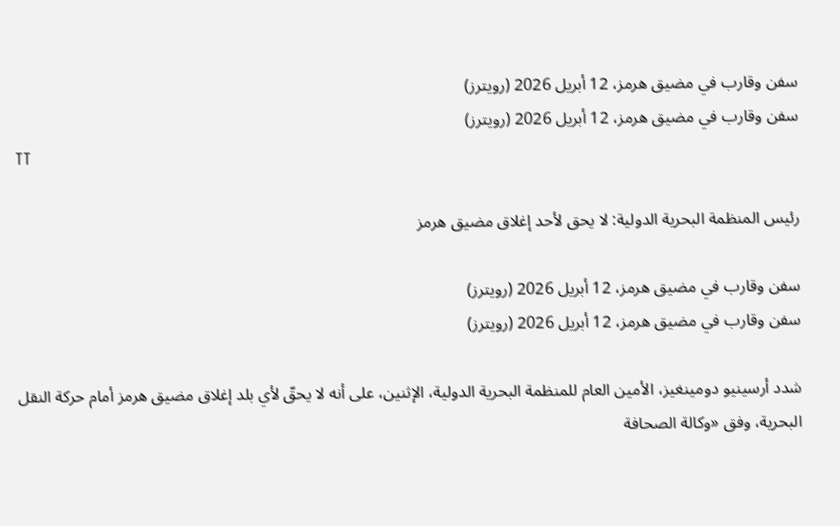سفن وقارب في مضيق هرمز، 12 أبريل 2026 (رويترز)
سفن وقارب في مضيق هرمز، 12 أبريل 2026 (رويترز)
TT

رئيس المنظمة البحرية الدولية: لا يحق لأحد إغلاق مضيق هرمز

سفن وقارب في مضيق هرمز، 12 أبريل 2026 (رويترز)
سفن وقارب في مضيق هرمز، 12 أبريل 2026 (رويترز)

شدد أرسينيو دومينغيز، الأمين العام للمنظمة البحرية الدولية، الإثنين، على أنه لا يحقّ لأي بلد إغلاق مضيق هرمز أمام حركة النقل البحرية، وفق «وكالة الصحافة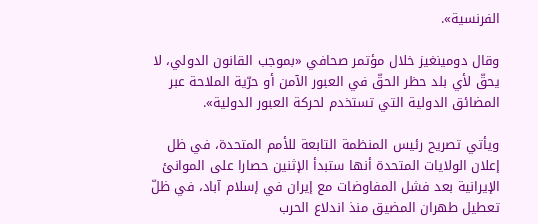الفرنسية».

وقال دومينغيز خلال مؤتمر صحافي «بموجب القانون الدولي، لا يحقّ لأي بلد حظر الحقّ في العبور الآمن أو حرّية الملاحة عبر المضائق الدولية التي تستخدم لحركة العبور الدولية».

ويأتي تصريح رئيس المنظمة التابعة للأمم المتحدة، في ظل إعلان الولايات المتحدة أنها ستبدأ الإثنين حصارا على الموانئ الإيرانية بعد فشل المفاوضات مع إيران في إسلام آباد، في ظلّ تعطيل طهران المضيق منذ اندلاع الحرب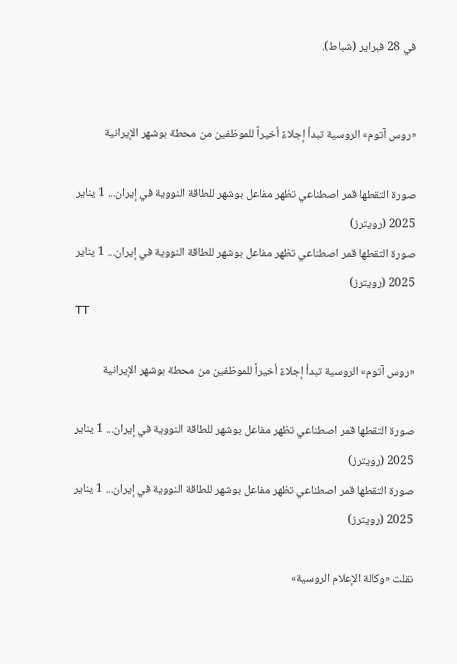في 28 فبراير (شباط).


«روس آتوم» الروسية تبدأ إجلاءً أخيراً للموظفين من محطة بوشهر الإيرانية

صورة التقطها قمر اصطناعي تظهر مفاعل بوشهر للطاقة النووية في إيران... 1 يناير 2025 (رويترز)
صورة التقطها قمر اصطناعي تظهر مفاعل بوشهر للطاقة النووية في إيران... 1 يناير 2025 (رويترز)
TT

«روس آتوم» الروسية تبدأ إجلاءً أخيراً للموظفين من محطة بوشهر الإيرانية

صورة التقطها قمر اصطناعي تظهر مفاعل بوشهر للطاقة النووية في إيران... 1 يناير 2025 (رويترز)
صورة التقطها قمر اصطناعي تظهر مفاعل بوشهر للطاقة النووية في إيران... 1 يناير 2025 (رويترز)

نقلت «وكالة الإعلام الروسية»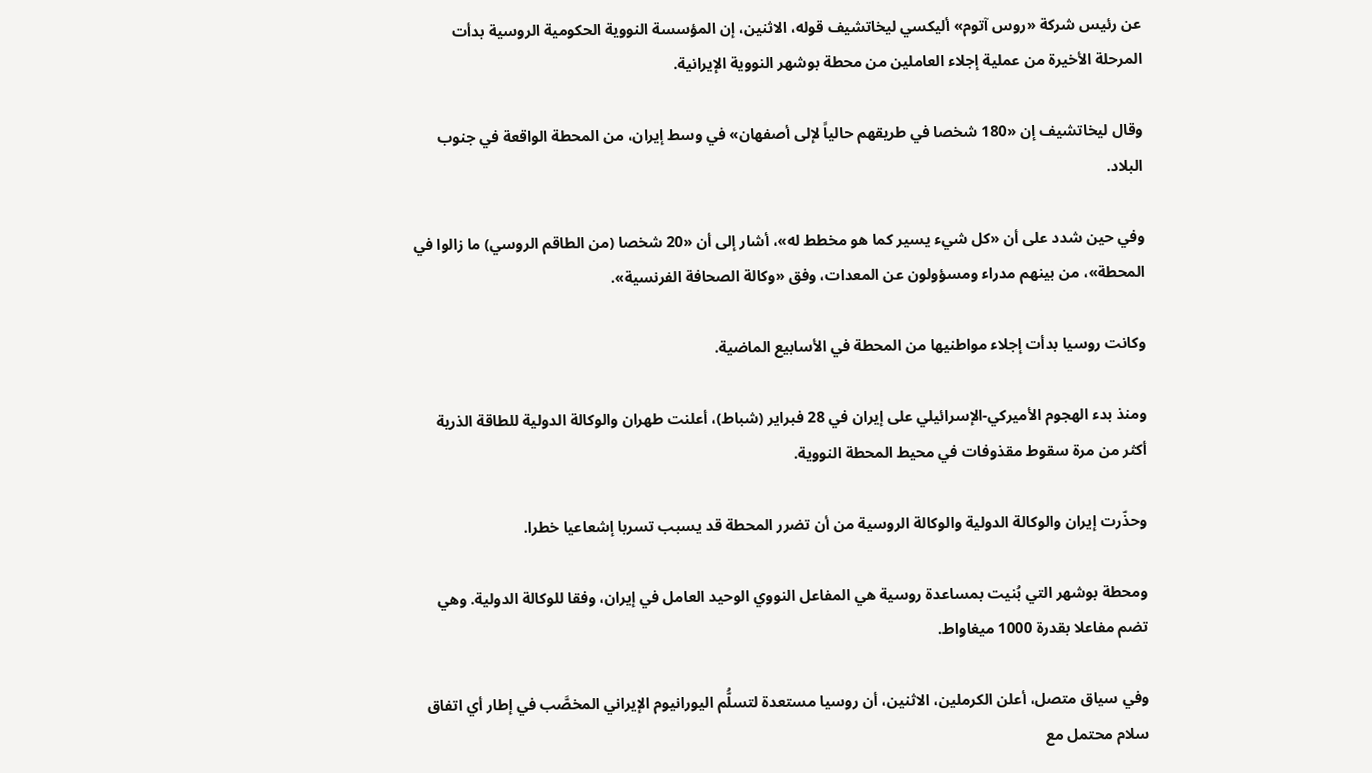عن رئيس شركة «روس آتوم» أليكسي ليخاتشيف قوله، الاثنين، إن المؤسسة النووية الحكومية الروسية بدأت المرحلة الأخيرة من عملية إجلاء العاملين من محطة بوشهر النووية الإيرانية.

وقال ليخاتشيف إن «180 شخصا في طريقهم حالياً لإلى أصفهان» في وسط إيران، من المحطة الواقعة في جنوب البلاد.

وفي حين شدد على أن «كل شيء يسير كما هو مخطط له»، أشار إلى أن «20 شخصا (من الطاقم الروسي) ما زالوا في المحطة»، من بينهم مدراء ومسؤولون عن المعدات، وفق «وكالة الصحافة الفرنسية».

وكانت روسيا بدأت إجلاء مواطنيها من المحطة في الأسابيع الماضية.

ومنذ بدء الهجوم الأميركي-الإسرائيلي على إيران في 28 فبراير (شباط)، أعلنت طهران والوكالة الدولية للطاقة الذرية أكثر من مرة سقوط مقذوفات في محيط المحطة النووية.

وحذّرت إيران والوكالة الدولية والوكالة الروسية من أن تضرر المحطة قد يسبب تسربا إشعاعيا خطرا.

ومحطة بوشهر التي بُنيت بمساعدة روسية هي المفاعل النووي الوحيد العامل في إيران، وفقا للوكالة الدولية. وهي تضم مفاعلا بقدرة 1000 ميغاواط.

وفي سياق متصل، أعلن الكرملين، الاثنين، أن روسيا مستعدة لتسلُّم اليورانيوم الإيراني المخصَّب في إطار أي اتفاق سلام محتمل مع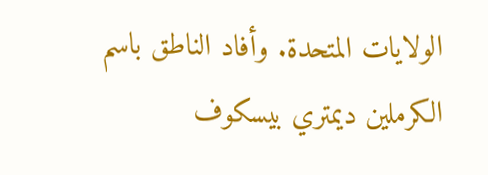الولايات المتحدة. وأفاد الناطق باسم الكرملين ديمتري بيسكوف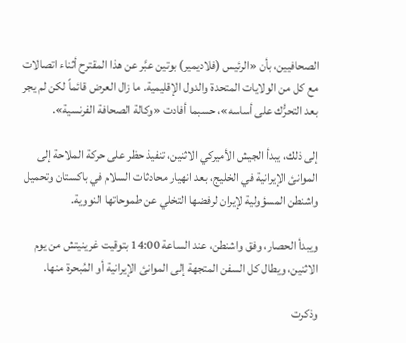الصحافيين، بأن «الرئيس (فلاديمير) بوتين عبَّر عن هذا المقترح أثناء اتصالات مع كل من الولايات المتحدة والدول الإقليمية. ما زال العرض قائماً لكن لم يجر بعد التحرُّك على أساسه»، حسبما أفادت «وكالة الصحافة الفرنسية».

إلى ذلك، يبدأ الجيش الأميركي الاثنين، تنفيذ حظر على حركة الملاحة إلى الموانئ الإيرانية في الخليج، بعد انهيار محادثات السلام في باكستان وتحميل واشنطن المسؤولية لإيران لرفضها التخلي عن طموحاتها النووية.

ويبدأ الحصار، وفق واشنطن، عند الساعة 14:00 بتوقيت غرينيتش من يوم الاثنين، ويطال كل السفن المتجهة إلى الموانئ الإيرانية أو المُبحرة منها.

وذكرت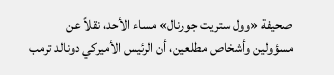صحيفة «وول ستريت جورنال» مساء الأحد، نقلاً عن مسؤولين ‌وأشخاص ‌مطلعين، أن ‌الرئيس الأميركي دونالد ترمب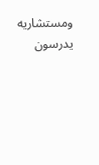ومستشاريه يدرسون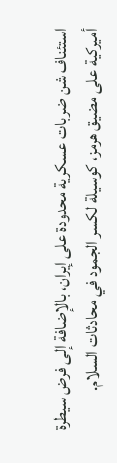استئناف شن ضربات عسكرية ‌محدودة على إيران، ‌بالإضافة إلى ‌فرض ‌سيطرة أميركية على مضيق ‌هرمز، كوسيلة لكسر الجمود في محادثات السلام.